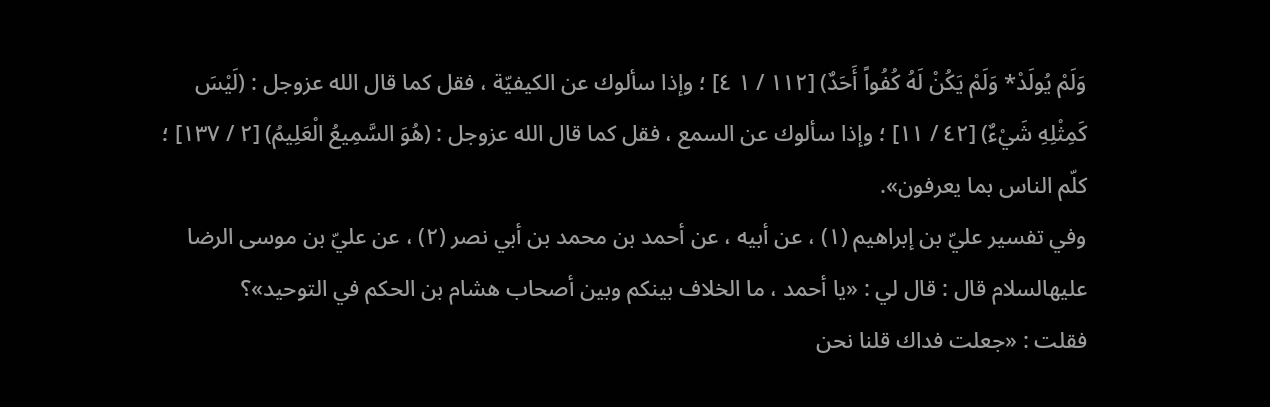وَلَمْ يُولَدْ* وَلَمْ يَكُنْ لَهُ كُفُواً أَحَدٌ) [١١٢ / ١ ٤] ؛ وإذا سألوك عن الكيفيّة ، فقل كما قال الله عزوجل : (لَيْسَ كَمِثْلِهِ شَيْءٌ) [٤٢ / ١١] ؛ وإذا سألوك عن السمع ، فقل كما قال الله عزوجل : (هُوَ السَّمِيعُ الْعَلِيمُ) [٢ / ١٣٧] ؛ كلّم الناس بما يعرفون».
وفي تفسير عليّ بن إبراهيم (١) ، عن أبيه ، عن أحمد بن محمد بن أبي نصر (٢) ، عن عليّ بن موسى الرضا عليهالسلام قال : قال لي : «يا أحمد ، ما الخلاف بينكم وبين أصحاب هشام بن الحكم في التوحيد»؟
فقلت : «جعلت فداك قلنا نحن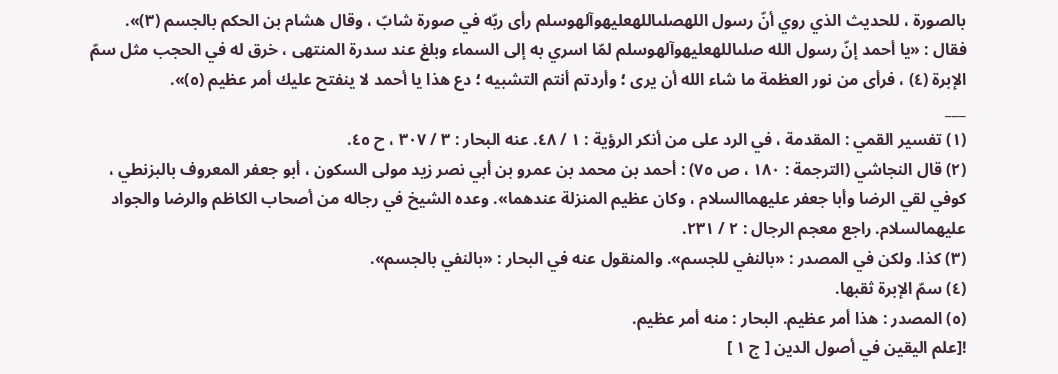بالصورة ، للحديث الذي روي أنّ رسول اللهصلىاللهعليهوآلهوسلم رأى ربّه في صورة شابّ ، وقال هشام بن الحكم بالجسم (٣)».
فقال : «يا أحمد إنّ رسول الله صلىاللهعليهوآلهوسلم لمّا اسري به إلى السماء وبلغ عند سدرة المنتهى ، خرق له في الحجب مثل سمّ الإبرة (٤) ، فرأى من نور العظمة ما شاء الله أن يرى ؛ وأردتم أنتم التشبيه ؛ دع هذا يا أحمد لا ينفتح عليك أمر عظيم (٥)».
___
(١) تفسير القمي : المقدمة ، في الرد على من أنكر الرؤية : ١ / ٤٨. عنه البحار : ٣ / ٣٠٧ ، ح ٤٥.
(٢) قال النجاشي (الترجمة : ١٨٠ ، ص ٧٥) : أحمد بن محمد بن عمرو بن أبي نصر زيد مولى السكون ، أبو جعفر المعروف بالبزنطي ، كوفي لقي الرضا وأبا جعفر عليهماالسلام ، وكان عظيم المنزلة عندهما». وعده الشيخ في رجاله من أصحاب الكاظم والرضا والجواد عليهمالسلام. راجع معجم الرجال : ٢ / ٢٣١.
(٣) كذا. ولكن في المصدر : «بالنفي للجسم». والمنقول عنه في البحار : «بالنفي بالجسم».
(٤) سمّ الإبرة ثقبها.
(٥) المصدر : هذا أمر عظيم. البحار : منه أمر عظيم.
![علم اليقين في أصول الدين [ ج ١ ]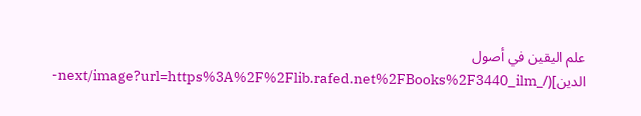علم اليقين في أصول الدين](/_next/image?url=https%3A%2F%2Flib.rafed.net%2FBooks%2F3440_ilm-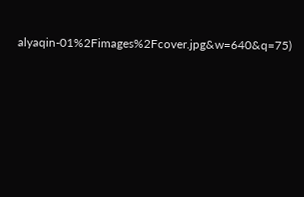alyaqin-01%2Fimages%2Fcover.jpg&w=640&q=75)